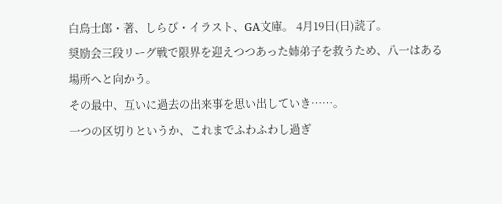白鳥士郎・著、しらび・イラスト、GA文庫。 4月19日(日)読了。
奨励会三段リーグ戦で限界を迎えつつあった姉弟子を救うため、八一はある場所へと向かう。
その最中、互いに過去の出来事を思い出していき……。
一つの区切りというか、これまでふわふわし過ぎ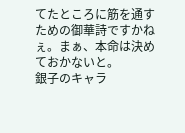てたところに筋を通すための御華詩ですかねぇ。まぁ、本命は決めておかないと。
銀子のキャラ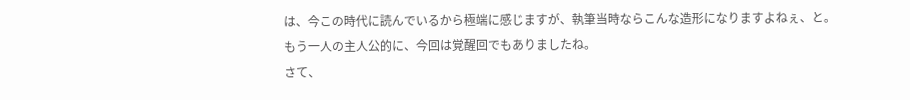は、今この時代に読んでいるから極端に感じますが、執筆当時ならこんな造形になりますよねぇ、と。
もう一人の主人公的に、今回は覚醒回でもありましたね。
さて、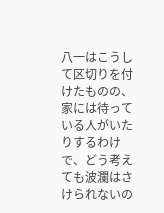八一はこうして区切りを付けたものの、家には待っている人がいたりするわけで、どう考えても波瀾はさけられないの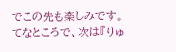でこの先も楽しみです。
てなところで、次は『りゅ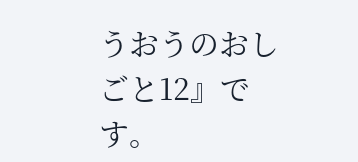うおうのおしごと12』です。